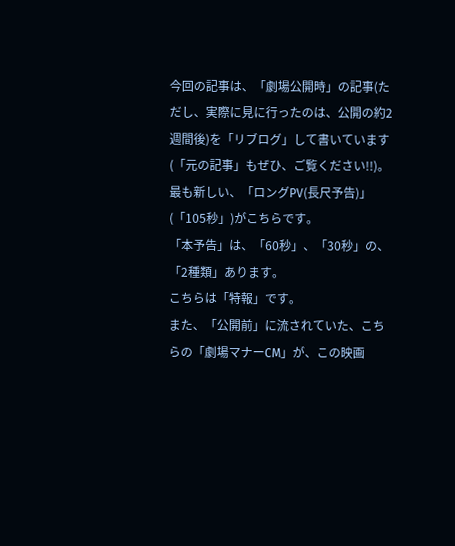今回の記事は、「劇場公開時」の記事(ただし、実際に見に行ったのは、公開の約2週間後)を「リブログ」して書いています(「元の記事」もぜひ、ご覧ください!!)。
最も新しい、「ロングPV(長尺予告)」(「105秒」)がこちらです。
「本予告」は、「60秒」、「30秒」の、「2種類」あります。
こちらは「特報」です。
また、「公開前」に流されていた、こちらの「劇場マナーCM」が、この映画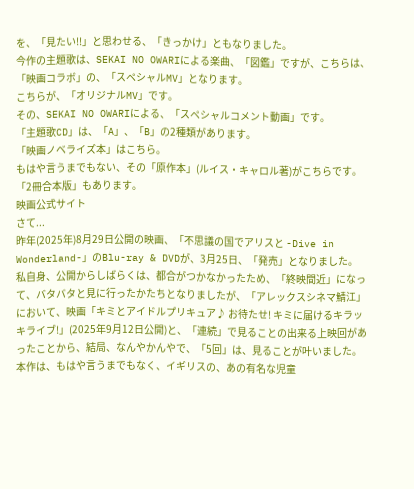を、「見たい!!」と思わせる、「きっかけ」ともなりました。
今作の主題歌は、SEKAI NO OWARIによる楽曲、「図鑑」ですが、こちらは、「映画コラボ」の、「スペシャルMV」となります。
こちらが、「オリジナルMV」です。
その、SEKAI NO OWARIによる、「スペシャルコメント動画」です。
「主題歌CD」は、「A」、「B」の2種類があります。
「映画ノベライズ本」はこちら。
もはや言うまでもない、その「原作本」(ルイス・キャロル著)がこちらです。
「2冊合本版」もあります。
映画公式サイト
さて...
昨年(2025年)8月29日公開の映画、「不思議の国でアリスと -Dive in Wonderland-」のBlu-ray & DVDが、3月25日、「発売」となりました。
私自身、公開からしばらくは、都合がつかなかったため、「終映間近」になって、バタバタと見に行ったかたちとなりましたが、「アレックスシネマ鯖江」において、映画「キミとアイドルプリキュア♪ お待たせ! キミに届けるキラッキライブ!」(2025年9月12日公開)と、「連続」で見ることの出来る上映回があったことから、結局、なんやかんやで、「5回」は、見ることが叶いました。
本作は、もはや言うまでもなく、イギリスの、あの有名な児童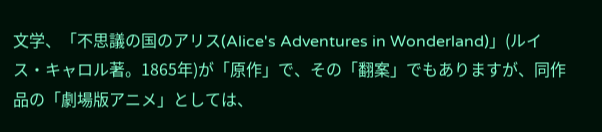文学、「不思議の国のアリス(Alice's Adventures in Wonderland)」(ルイス・キャロル著。1865年)が「原作」で、その「翻案」でもありますが、同作品の「劇場版アニメ」としては、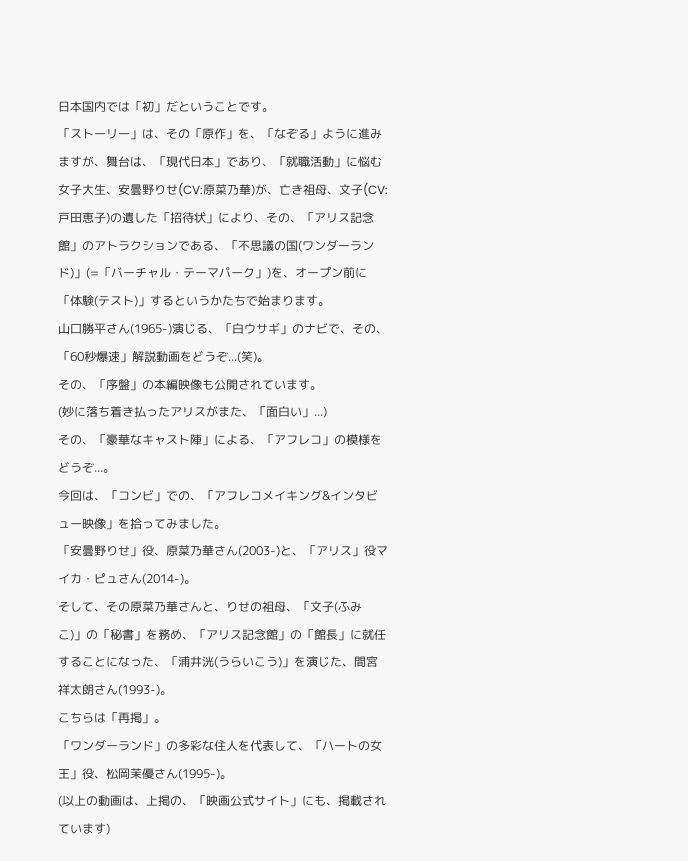日本国内では「初」だということです。
「ストーリー」は、その「原作」を、「なぞる」ように進みますが、舞台は、「現代日本」であり、「就職活動」に悩む女子大生、安曇野りせ(CV:原菜乃華)が、亡き祖母、文子(CV:戸田恵子)の遺した「招待状」により、その、「アリス記念館」のアトラクションである、「不思議の国(ワンダーランド)」(=「バーチャル・テーマパーク」)を、オープン前に「体験(テスト)」するというかたちで始まります。
山口勝平さん(1965-)演じる、「白ウサギ」のナビで、その、「60秒爆速」解説動画をどうぞ...(笑)。
その、「序盤」の本編映像も公開されています。
(妙に落ち着き払ったアリスがまた、「面白い」...)
その、「豪華なキャスト陣」による、「アフレコ」の模様をどうぞ...。
今回は、「コンビ」での、「アフレコメイキング&インタビュー映像」を拾ってみました。
「安曇野りせ」役、原菜乃華さん(2003-)と、「アリス」役マイカ・ピュさん(2014-)。
そして、その原菜乃華さんと、りせの祖母、「文子(ふみこ)」の「秘書」を務め、「アリス記念館」の「館長」に就任することになった、「浦井洸(うらいこう)」を演じた、間宮祥太朗さん(1993-)。
こちらは「再掲」。
「ワンダーランド」の多彩な住人を代表して、「ハートの女王」役、松岡茉優さん(1995-)。
(以上の動画は、上掲の、「映画公式サイト」にも、掲載されています)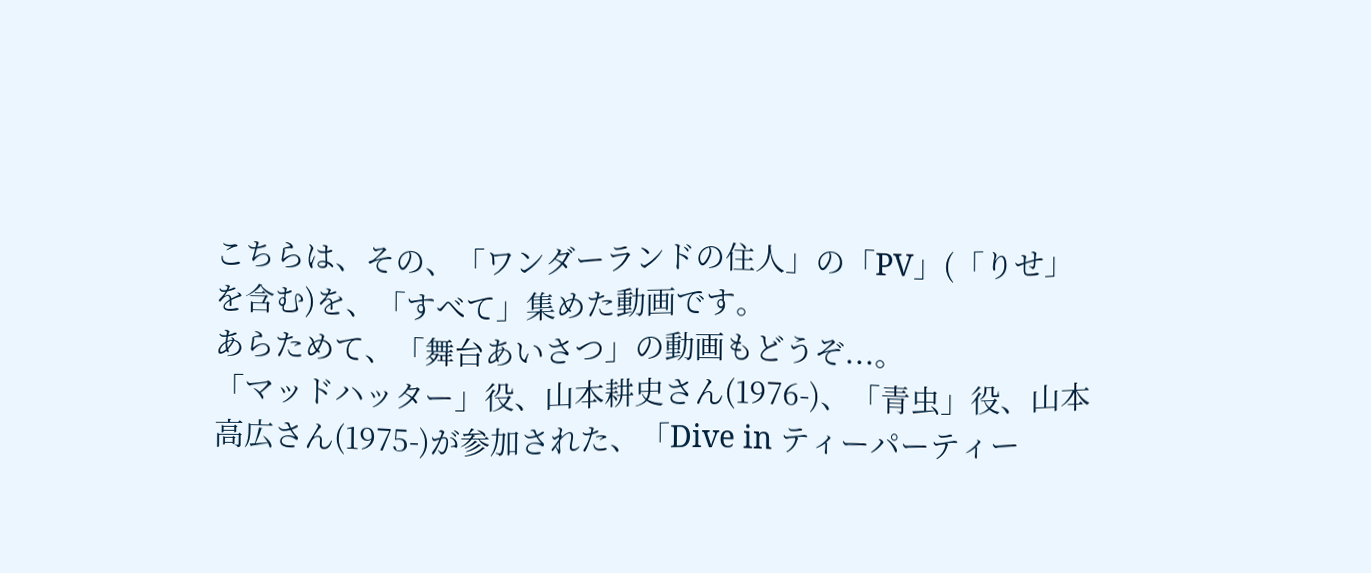こちらは、その、「ワンダーランドの住人」の「PV」(「りせ」を含む)を、「すべて」集めた動画です。
あらためて、「舞台あいさつ」の動画もどうぞ...。
「マッドハッター」役、山本耕史さん(1976-)、「青虫」役、山本高広さん(1975-)が参加された、「Dive in ティーパーティー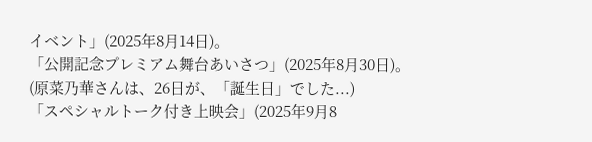イベント」(2025年8月14日)。
「公開記念プレミアム舞台あいさつ」(2025年8月30日)。
(原菜乃華さんは、26日が、「誕生日」でした...)
「スペシャルトーク付き上映会」(2025年9月8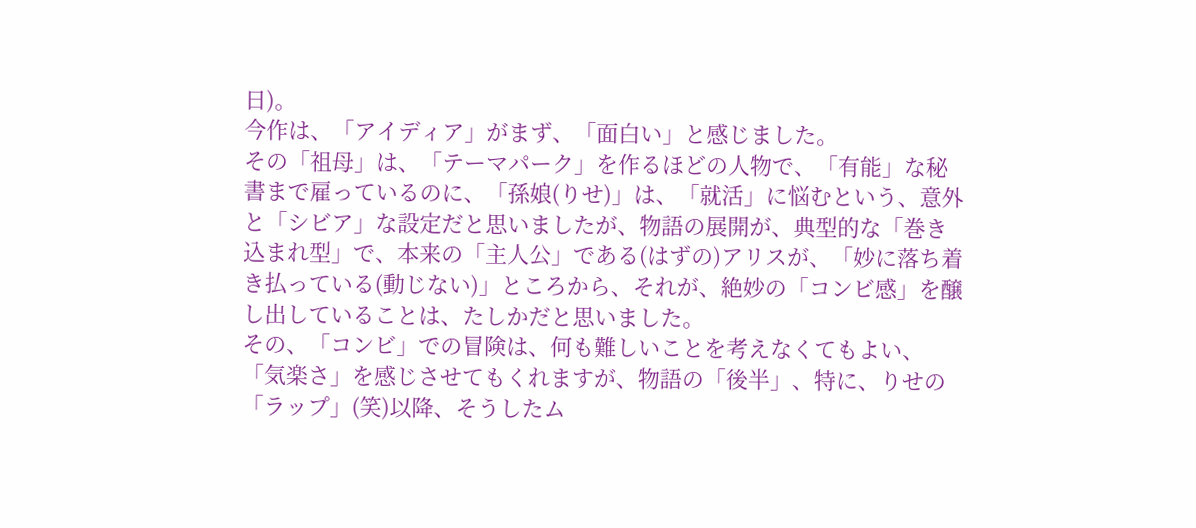日)。
今作は、「アイディア」がまず、「面白い」と感じました。
その「祖母」は、「テーマパーク」を作るほどの人物で、「有能」な秘書まで雇っているのに、「孫娘(りせ)」は、「就活」に悩むという、意外と「シビア」な設定だと思いましたが、物語の展開が、典型的な「巻き込まれ型」で、本来の「主人公」である(はずの)アリスが、「妙に落ち着き払っている(動じない)」ところから、それが、絶妙の「コンビ感」を醸し出していることは、たしかだと思いました。
その、「コンビ」での冒険は、何も難しいことを考えなくてもよい、「気楽さ」を感じさせてもくれますが、物語の「後半」、特に、りせの「ラップ」(笑)以降、そうしたム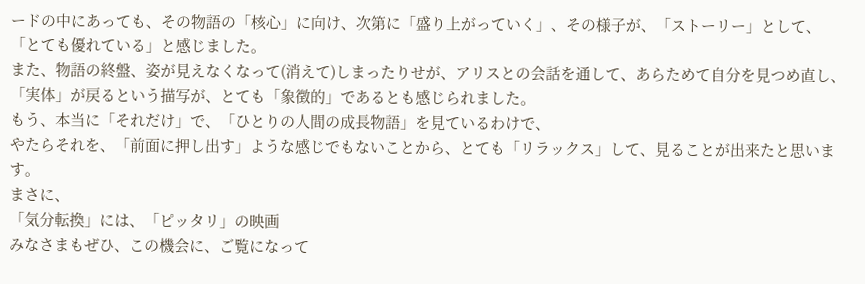ードの中にあっても、その物語の「核心」に向け、次第に「盛り上がっていく」、その様子が、「ストーリー」として、「とても優れている」と感じました。
また、物語の終盤、姿が見えなくなって(消えて)しまったりせが、アリスとの会話を通して、あらためて自分を見つめ直し、「実体」が戻るという描写が、とても「象徴的」であるとも感じられました。
もう、本当に「それだけ」で、「ひとりの人間の成長物語」を見ているわけで、
やたらそれを、「前面に押し出す」ような感じでもないことから、とても「リラックス」して、見ることが出来たと思います。
まさに、
「気分転換」には、「ピッタリ」の映画
みなさまもぜひ、この機会に、ご覧になって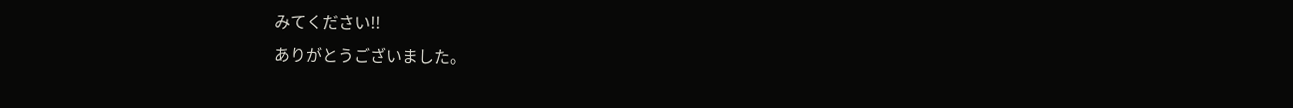みてください!!
ありがとうございました。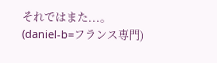それではまた...。
(daniel-b=フランス専門)